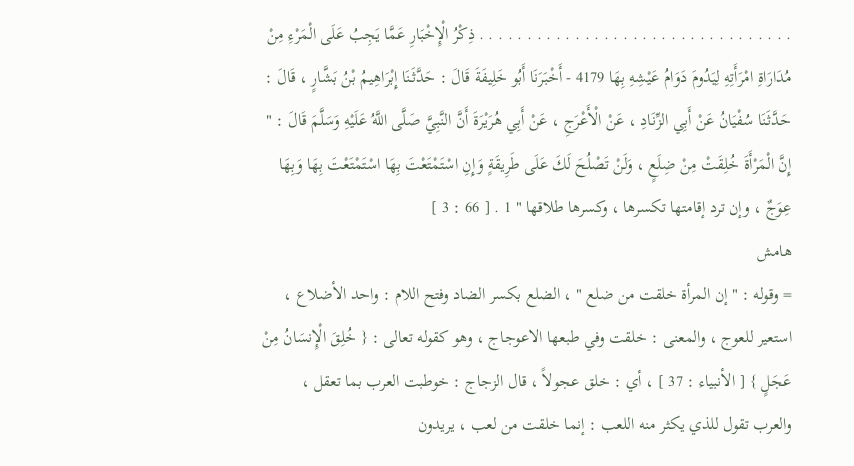. . . . . . . . . . . . . . . . . . . . . . . . . . . . . . . . . ذِكْرُ الْإِخْبَارِ عَمَّا يَجِبُ عَلَى الْمَرْءِ مِنْ مُدَارَاةِ امْرَأَتِهِ لِيَدُومَ دَوَامُ عَيْشِهِ بِهَا 4179 - أَخْبَرَنَا أَبُو خَلِيفَةَ قَالَ : حَدَّثَنَا إِبْرَاهِيمُ بْنُ بَشَّارٍ ، قَالَ : حَدَّثَنَا سُفْيَانُ عَنْ أَبِي الزِّنَادِ ، عَنْ الْأَعْرَجِ ، عَنْ أَبِي هُرَيْرَةَ أَنَّ النَّبِيَّ صَلَّى اللَّهُ عَلَيْهِ وَسَلَّمَ قَالَ : " إِنَّ الْمَرْأَةَ خُلِقَتْ مِنْ ضِلَعٍ ، وَلَنْ تَصْلُحَ لَكَ عَلَى طَرِيقَةٍ وَإِنِ اسْتَمْتَعْتَ بِهَا اسْتَمْتَعْتَ بِهَا وَبِهَا عِوَجٌ ، وإن ترد إقامتها تكسرها ، وكسرها طلاقها " 1 . [ 66 : 3 ]
هامش
= وقوله : " إن المرأة خلقت من ضلع " ، الضلع بكسر الضاد وفتح اللام : واحد الأضلاع ، استعير للعوج ، والمعنى : خلقت وفي طبعها الاعوجاج ، وهو كقوله تعالى : { خُلِقَ الْإِنسَانُ مِنْ عَجَلٍ } [ الأنبياء : 37 ] ، أي : خلق عجولاً ، قال الزجاج : خوطبت العرب بما تعقل ، والعرب تقول للذي يكثر منه اللعب : إنما خلقت من لعب ، يريدون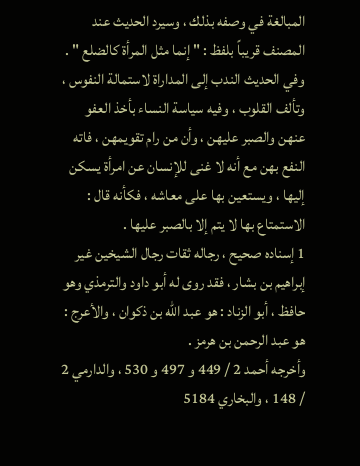المبالغة في وصفه بذلك ، وسيرد الحديث عند المصنف قريباً بلفظ : " إنما مثل المرأة كالضلع " .
وفي الحديث الندب إلى المداراة لاستمالة النفوس ، وتألف القلوب ، وفيه سياسة النساء بأخذ العفو عنهن والصبر عليهن ، وأن من رام تقويمهن ، فاته النفع بهن مع أنه لا غنى للإنسان عن امرأة يسكن إليها ، ويستعين بها على معاشه ، فكأنه قال : الاستمتاع بها لا يتم إلا بالصبر عليها .
1 إسناده صحيح ، رجاله ثقات رجال الشيخين غير إبراهيم بن بشار ، فقد روى له أبو داود والترمذي وهو حافظ ، أبو الزناد : هو عبد الله بن ذكوان ، والأعرج : هو عبد الرحمن بن هرمز .
وأخرجه أحمد 2 / 449 و 497 و 530 ، والدارمي 2 / 148 ، والبخاري 5184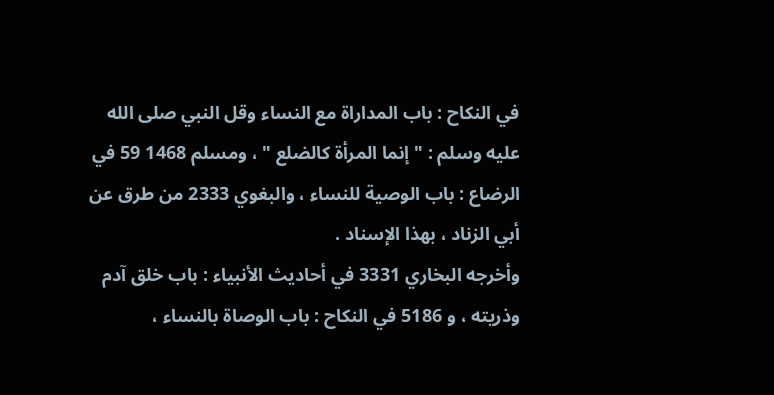في النكاح : باب المداراة مع النساء وقل النبي صلى الله عليه وسلم : " إنما المرأة كالضلع " ، ومسلم 1468 59 في الرضاع : باب الوصية للنساء ، والبغوي 2333 من طرق عن أبي الزناد ، بهذا الإسناد .
وأخرجه البخاري 3331 في أحاديث الأنبياء : باب خلق آدم وذريته ، و 5186 في النكاح : باب الوصاة بالنساء ،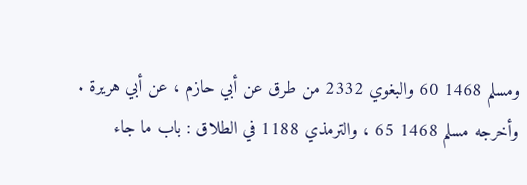ومسلم 1468 60 والبغوي 2332 من طرق عن أبي حازم ، عن أبي هريرة .
وأخرجه مسلم 1468 65 ، والترمذي 1188 في الطلاق : باب ما جاء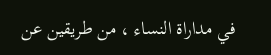في مداراة النساء ، من طريقين عن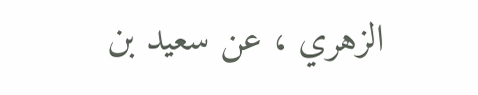الزهري ، عن سعيد بن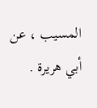المسيب ، عن أبي هريرة .